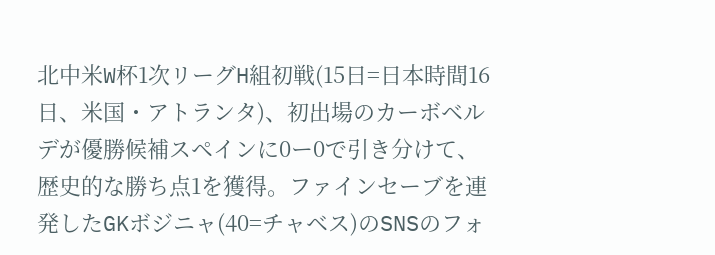北中米W杯1次リーグH組初戦(15日=日本時間16日、米国・アトランタ)、初出場のカーボベルデが優勝候補スペインに0ー0で引き分けて、歴史的な勝ち点1を獲得。ファインセーブを連発したGKボジニャ(40=チャベス)のSNSのフォ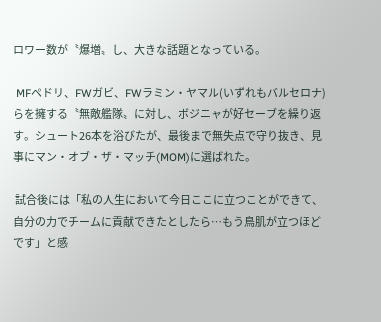ロワー数が〝爆増〟し、大きな話題となっている。

 MFペドリ、FWガビ、FWラミン・ヤマル(いずれもバルセロナ)らを擁する〝無敵艦隊〟に対し、ボジニャが好セーブを繰り返す。シュート26本を浴びたが、最後まで無失点で守り抜き、見事にマン・オブ・ザ・マッチ(MOM)に選ばれた。

 試合後には「私の人生において今日ここに立つことができて、自分の力でチームに貢献できたとしたら…もう鳥肌が立つほどです」と感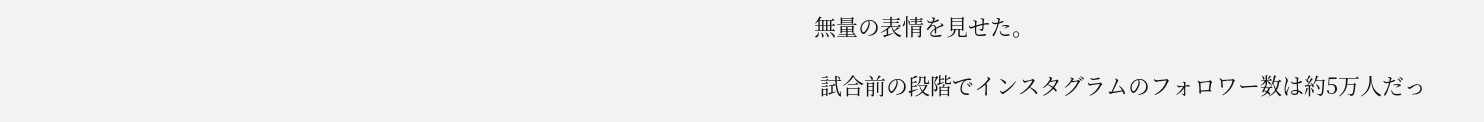無量の表情を見せた。

 試合前の段階でインスタグラムのフォロワー数は約5万人だっ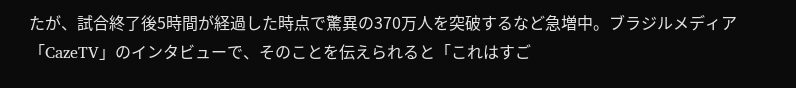たが、試合終了後5時間が経過した時点で驚異の370万人を突破するなど急増中。ブラジルメディア「CazeTV」のインタビューで、そのことを伝えられると「これはすご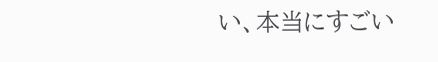い、本当にすごい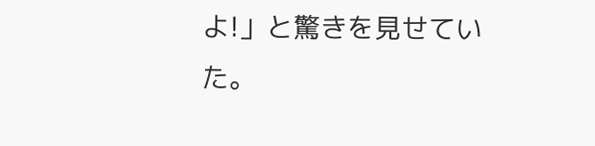よ!」と驚きを見せていた。